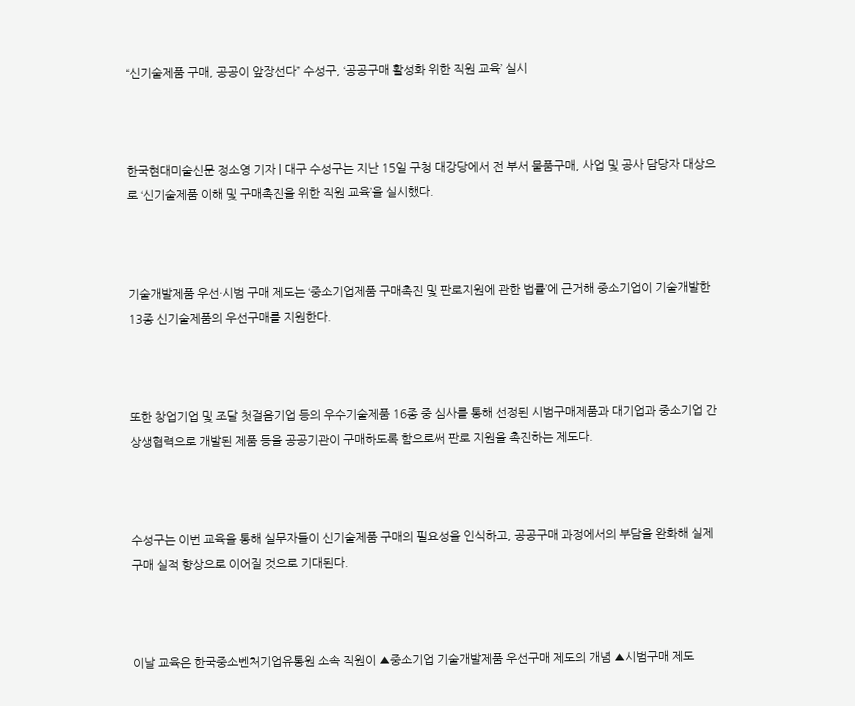“신기술제품 구매, 공공이 앞장선다” 수성구, ‘공공구매 활성화 위한 직원 교육’ 실시



한국현대미술신문 정소영 기자 | 대구 수성구는 지난 15일 구청 대강당에서 전 부서 물품구매, 사업 및 공사 담당자 대상으로 ‘신기술제품 이해 및 구매촉진을 위한 직원 교육’을 실시했다.



기술개발제품 우선·시범 구매 제도는 ‘중소기업제품 구매촉진 및 판로지원에 관한 법률’에 근거해 중소기업이 기술개발한 13종 신기술제품의 우선구매를 지원한다.



또한 창업기업 및 조달 첫걸음기업 등의 우수기술제품 16종 중 심사를 통해 선정된 시범구매제품과 대기업과 중소기업 간 상생협력으로 개발된 제품 등을 공공기관이 구매하도록 함으로써 판로 지원을 촉진하는 제도다.



수성구는 이번 교육을 통해 실무자들이 신기술제품 구매의 필요성을 인식하고, 공공구매 과정에서의 부담을 완화해 실제 구매 실적 향상으로 이어질 것으로 기대된다.



이날 교육은 한국중소벤처기업유통원 소속 직원이 ▲중소기업 기술개발제품 우선구매 제도의 개념 ▲시범구매 제도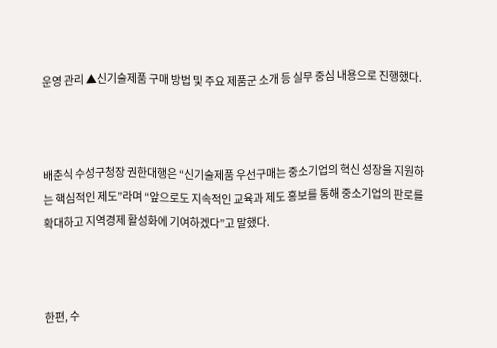운영 관리 ▲신기술제품 구매 방법 및 주요 제품군 소개 등 실무 중심 내용으로 진행했다.



배춘식 수성구청장 권한대행은 “신기술제품 우선구매는 중소기업의 혁신 성장을 지원하는 핵심적인 제도”라며 “앞으로도 지속적인 교육과 제도 홍보를 통해 중소기업의 판로를 확대하고 지역경제 활성화에 기여하겠다”고 말했다.



한편, 수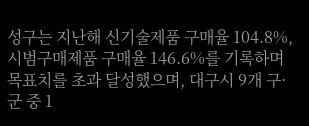성구는 지난해 신기술제품 구매율 104.8%, 시범구매제품 구매율 146.6%를 기록하며 목표치를 초과 달성했으며, 대구시 9개 구·군 중 1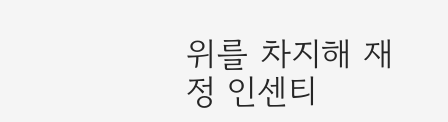위를 차지해 재정 인센티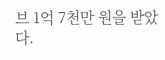브 1억 7천만 원을 받았다.